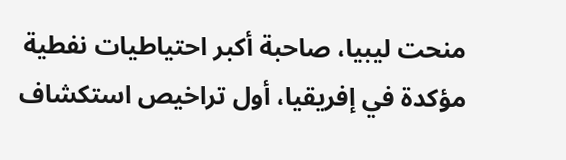منحت ليبيا، صاحبة أكبر احتياطيات نفطية مؤكدة في إفريقيا، أول تراخيص استكشاف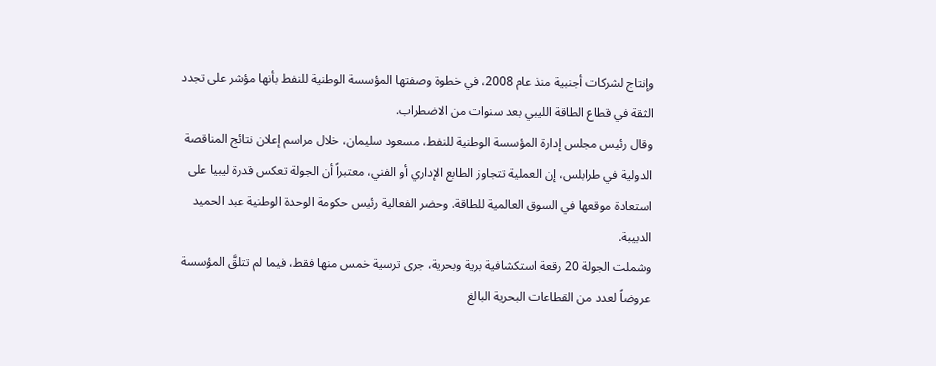وإنتاج لشركات أجنبية منذ عام 2008، في خطوة وصفتها المؤسسة الوطنية للنفط بأنها مؤشر على تجدد الثقة في قطاع الطاقة الليبي بعد سنوات من الاضطراب.
وقال رئيس مجلس إدارة المؤسسة الوطنية للنفط، مسعود سليمان، خلال مراسم إعلان نتائج المناقصة الدولية في طرابلس، إن العملية تتجاوز الطابع الإداري أو الفني، معتبراً أن الجولة تعكس قدرة ليبيا على استعادة موقعها في السوق العالمية للطاقة. وحضر الفعالية رئيس حكومة الوحدة الوطنية عبد الحميد الدبيبة.
وشملت الجولة 20 رقعة استكشافية برية وبحرية، جرى ترسية خمس منها فقط، فيما لم تتلقَّ المؤسسة عروضاً لعدد من القطاعات البحرية البالغ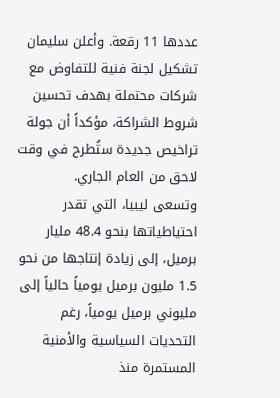عددها 11 رقعة. وأعلن سليمان تشكيل لجنة فنية للتفاوض مع شركات محتملة بهدف تحسين شروط الشراكة، مؤكداً أن جولة تراخيص جديدة ستُطرح في وقت لاحق من العام الجاري.
وتسعى ليبيا، التي تقدر احتياطياتها بنحو 48.4 مليار برميل، إلى زيادة إنتاجها من نحو 1.5 مليون برميل يومياً حالياً إلى مليوني برميل يومياً، رغم التحديات السياسية والأمنية المستمرة منذ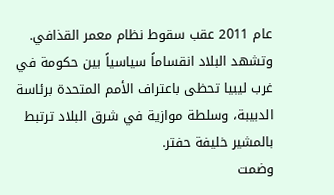عام 2011 عقب سقوط نظام معمر القذافي.
وتشهد البلاد انقساماً سياسياً بين حكومة في غرب ليبيا تحظى باعتراف الأمم المتحدة برئاسة الدبيبة، وسلطة موازية في شرق البلاد ترتبط بالمشير خليفة حفتر.
وضمت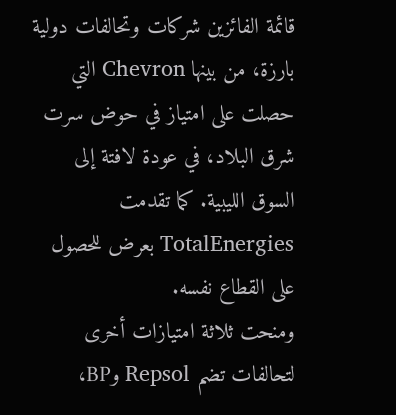قائمة الفائزين شركات وتحالفات دولية بارزة، من بينها Chevron التي حصلت على امتياز في حوض سرت شرق البلاد، في عودة لافتة إلى السوق الليبية. كما تقدمت TotalEnergies بعرض للحصول على القطاع نفسه.
ومنحت ثلاثة امتيازات أخرى لتحالفات تضم Repsol وBP،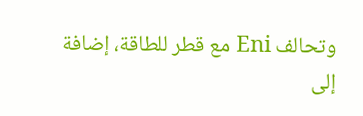وتحالف Eni مع قطر للطاقة، إضافة إلى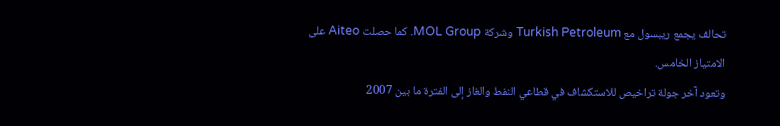تحالف يجمع ريبسول مع Turkish Petroleum وشركة MOL Group. كما حصلت Aiteo على الامتياز الخامس.
وتعود آخر جولة تراخيص للاستكشاف في قطاعي النفط والغاز إلى الفترة ما بين 2007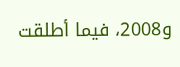و2008، فيما أطلقت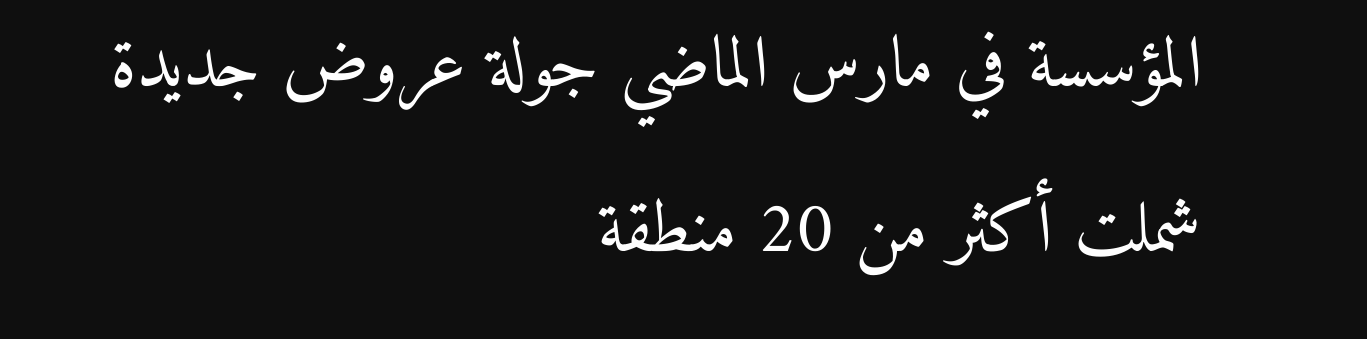المؤسسة في مارس الماضي جولة عروض جديدة شملت أكثر من 20 منطقة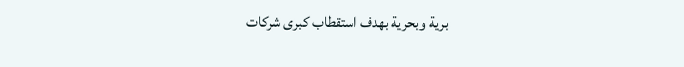برية وبحرية بهدف استقطاب كبرى شركات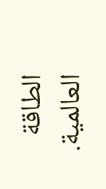الطاقة العالمية.